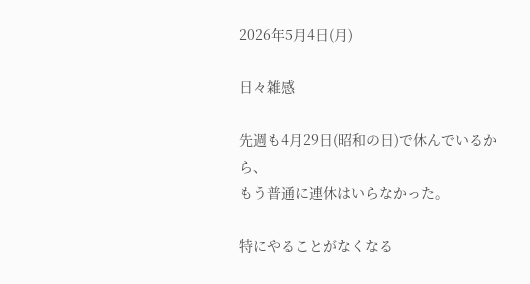2026年5月4日(月)

日々雑感

先週も4月29日(昭和の日)で休んでいるから、
もう普通に連休はいらなかった。

特にやることがなくなる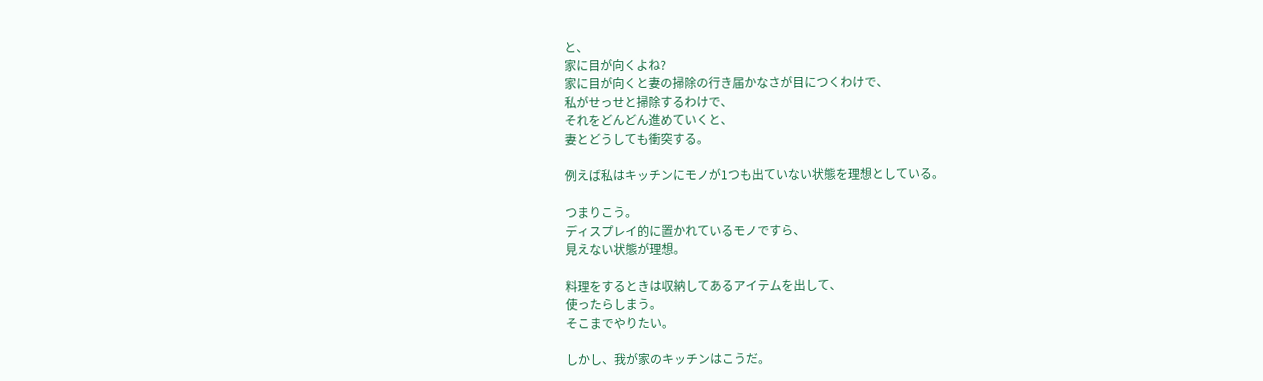と、
家に目が向くよね?
家に目が向くと妻の掃除の行き届かなさが目につくわけで、
私がせっせと掃除するわけで、
それをどんどん進めていくと、
妻とどうしても衝突する。

例えば私はキッチンにモノが1つも出ていない状態を理想としている。

つまりこう。
ディスプレイ的に置かれているモノですら、
見えない状態が理想。

料理をするときは収納してあるアイテムを出して、
使ったらしまう。
そこまでやりたい。

しかし、我が家のキッチンはこうだ。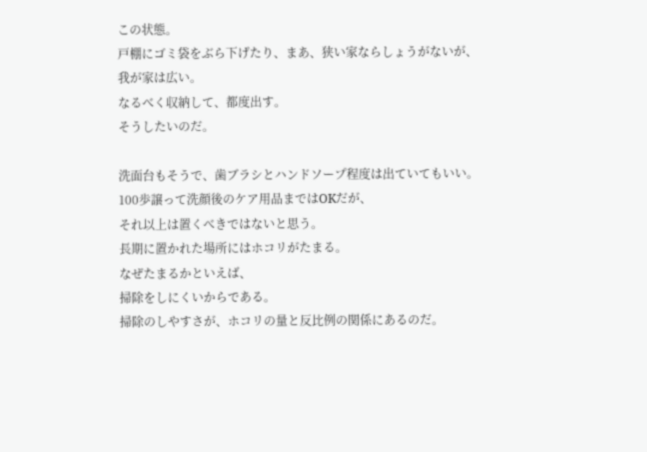この状態。
戸棚にゴミ袋をぶら下げたり、まあ、狭い家ならしょうがないが、
我が家は広い。
なるべく収納して、都度出す。
そうしたいのだ。

洗面台もそうで、歯ブラシとハンドソープ程度は出ていてもいい。
100歩譲って洗顔後のケア用品まではOKだが、
それ以上は置くべきではないと思う。
長期に置かれた場所にはホコリがたまる。
なぜたまるかといえば、
掃除をしにくいからである。
掃除のしやすさが、ホコリの量と反比例の関係にあるのだ。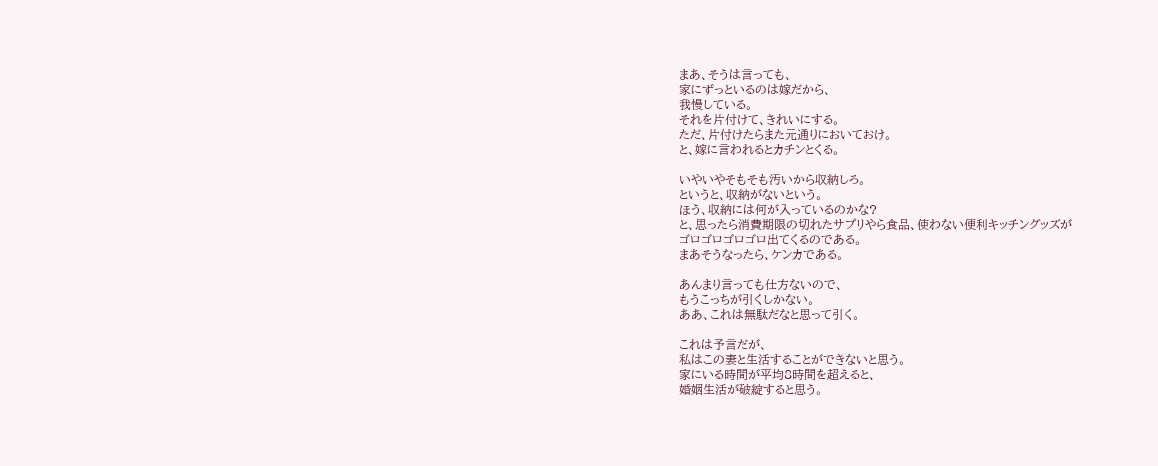まあ、そうは言っても、
家にずっといるのは嫁だから、
我慢している。
それを片付けて、きれいにする。
ただ、片付けたらまた元通りにおいておけ。
と、嫁に言われるとカチンとくる。

いやいやそもそも汚いから収納しろ。
というと、収納がないという。
ほう、収納には何が入っているのかな?
と、思ったら消費期限の切れたサプリやら食品、使わない便利キッチングッズが
ゴロゴロゴロゴロ出てくるのである。
まあそうなったら、ケンカである。

あんまり言っても仕方ないので、
もうこっちが引くしかない。
ああ、これは無駄だなと思って引く。

これは予言だが、
私はこの妻と生活することができないと思う。
家にいる時間が平均8時間を超えると、
婚姻生活が破綻すると思う。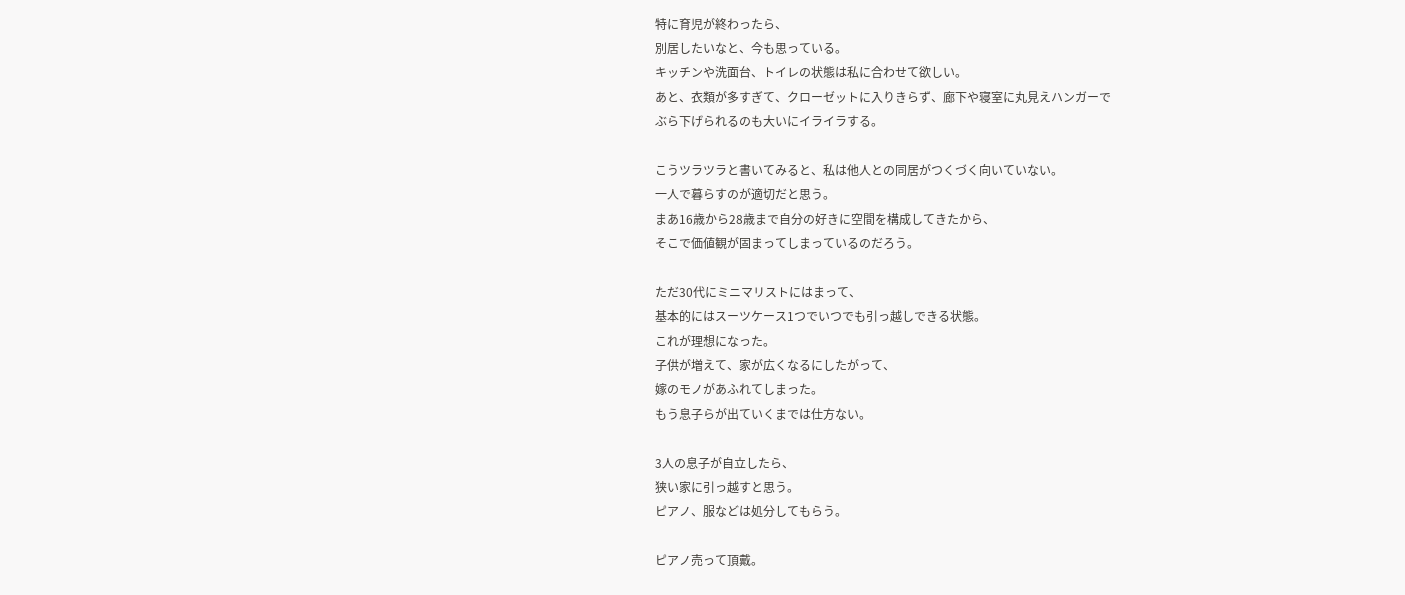特に育児が終わったら、
別居したいなと、今も思っている。
キッチンや洗面台、トイレの状態は私に合わせて欲しい。
あと、衣類が多すぎて、クローゼットに入りきらず、廊下や寝室に丸見えハンガーで
ぶら下げられるのも大いにイライラする。

こうツラツラと書いてみると、私は他人との同居がつくづく向いていない。
一人で暮らすのが適切だと思う。
まあ16歳から28歳まで自分の好きに空間を構成してきたから、
そこで価値観が固まってしまっているのだろう。

ただ30代にミニマリストにはまって、
基本的にはスーツケース1つでいつでも引っ越しできる状態。
これが理想になった。
子供が増えて、家が広くなるにしたがって、
嫁のモノがあふれてしまった。
もう息子らが出ていくまでは仕方ない。

3人の息子が自立したら、
狭い家に引っ越すと思う。
ピアノ、服などは処分してもらう。

ピアノ売って頂戴。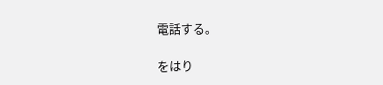電話する。

をはり